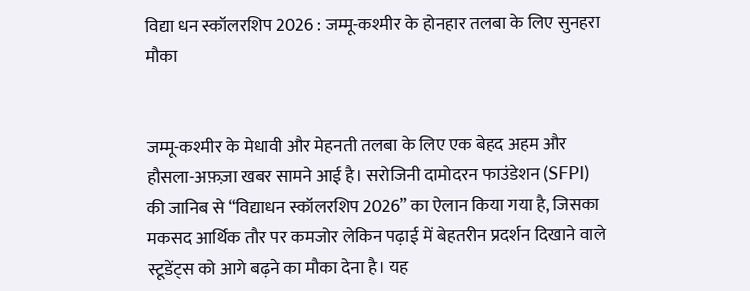विद्या धन स्कॉलरशिप 2026 : जम्मू-कश्मीर के होनहार तलबा के लिए सुनहरा मौका


जम्मू-कश्मीर के मेधावी और मेहनती तलबा के लिए एक बेहद अहम और हौसला-अफ़ज़ा खबर सामने आई है। सरोजिनी दामोदरन फाउंडेशन (SFPI) की जानिब से “विद्याधन स्कॉलरशिप 2026” का ऐलान किया गया है, जिसका मकसद आर्थिक तौर पर कमजोर लेकिन पढ़ाई में बेहतरीन प्रदर्शन दिखाने वाले स्टूडेंट्स को आगे बढ़ने का मौका देना है। यह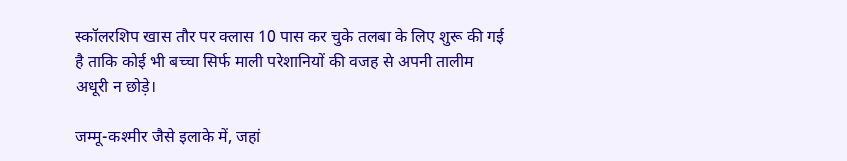स्कॉलरशिप खास तौर पर क्लास 10 पास कर चुके तलबा के लिए शुरू की गई है ताकि कोई भी बच्चा सिर्फ माली परेशानियों की वजह से अपनी तालीम अधूरी न छोड़े।

जम्मू-कश्मीर जैसे इलाके में, जहां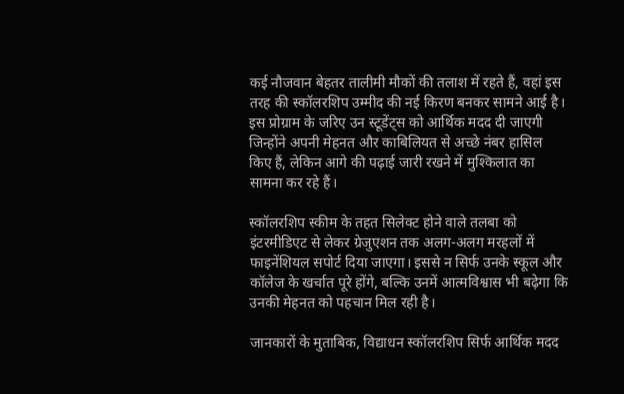कई नौजवान बेहतर तालीमी मौकों की तलाश में रहते हैं, वहां इस तरह की स्कॉलरशिप उम्मीद की नई किरण बनकर सामने आई है। इस प्रोग्राम के जरिए उन स्टूडेंट्स को आर्थिक मदद दी जाएगी जिन्होंने अपनी मेहनत और काबिलियत से अच्छे नंबर हासिल किए हैं, लेकिन आगे की पढ़ाई जारी रखने में मुश्किलात का सामना कर रहे हैं।

स्कॉलरशिप स्कीम के तहत सिलेक्ट होने वाले तलबा को इंटरमीडिएट से लेकर ग्रेजुएशन तक अलग-अलग मरहलों में फाइनेंशियल सपोर्ट दिया जाएगा। इससे न सिर्फ उनके स्कूल और कॉलेज के खर्चात पूरे होंगे, बल्कि उनमें आत्मविश्वास भी बढ़ेगा कि उनकी मेहनत को पहचान मिल रही है।

जानकारों के मुताबिक, विद्याधन स्कॉलरशिप सिर्फ आर्थिक मदद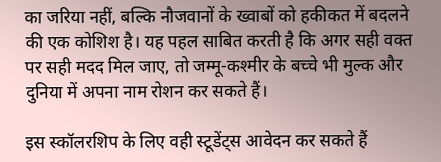का जरिया नहीं, बल्कि नौजवानों के ख्वाबों को हकीकत में बदलने की एक कोशिश है। यह पहल साबित करती है कि अगर सही वक्त पर सही मदद मिल जाए, तो जम्मू-कश्मीर के बच्चे भी मुल्क और दुनिया में अपना नाम रोशन कर सकते हैं।

इस स्कॉलरशिप के लिए वही स्टूडेंट्स आवेदन कर सकते हैं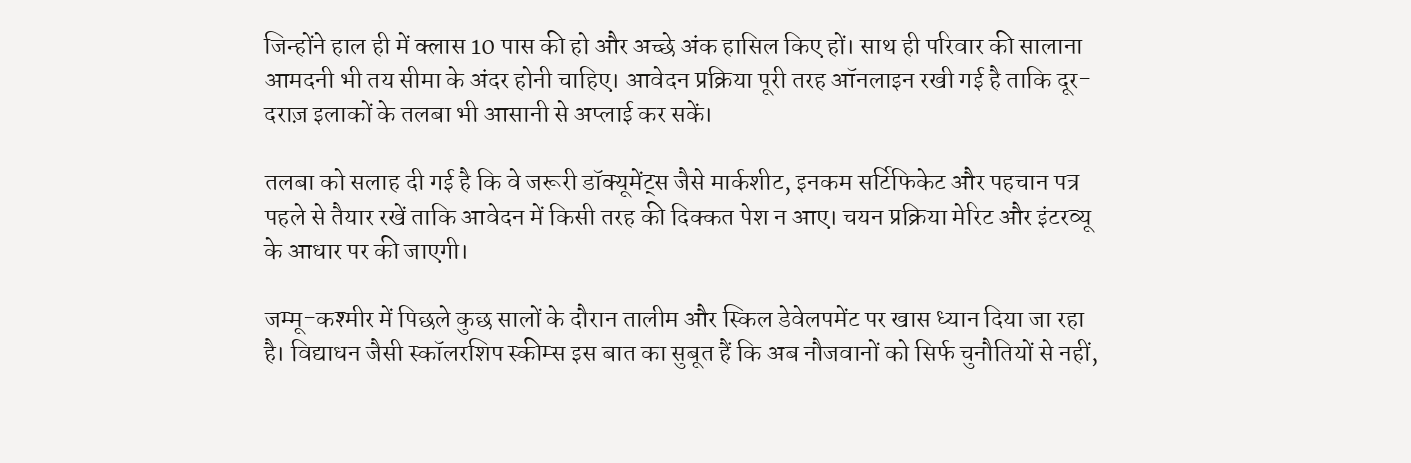जिन्होंने हाल ही में क्लास 10 पास की हो और अच्छे अंक हासिल किए हों। साथ ही परिवार की सालाना आमदनी भी तय सीमा के अंदर होनी चाहिए। आवेदन प्रक्रिया पूरी तरह ऑनलाइन रखी गई है ताकि दूर-दराज़ इलाकों के तलबा भी आसानी से अप्लाई कर सकें।

तलबा को सलाह दी गई है कि वे जरूरी डॉक्यूमेंट्स जैसे मार्कशीट, इनकम सर्टिफिकेट और पहचान पत्र पहले से तैयार रखें ताकि आवेदन में किसी तरह की दिक्कत पेश न आए। चयन प्रक्रिया मेरिट और इंटरव्यू के आधार पर की जाएगी।

जम्मू-कश्मीर में पिछले कुछ सालों के दौरान तालीम और स्किल डेवेलपमेंट पर खास ध्यान दिया जा रहा है। विद्याधन जैसी स्कॉलरशिप स्कीम्स इस बात का सुबूत हैं कि अब नौजवानों को सिर्फ चुनौतियों से नहीं,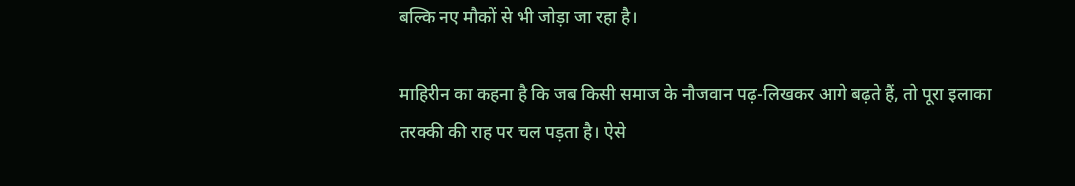बल्कि नए मौकों से भी जोड़ा जा रहा है।

माहिरीन का कहना है कि जब किसी समाज के नौजवान पढ़-लिखकर आगे बढ़ते हैं, तो पूरा इलाका तरक्की की राह पर चल पड़ता है। ऐसे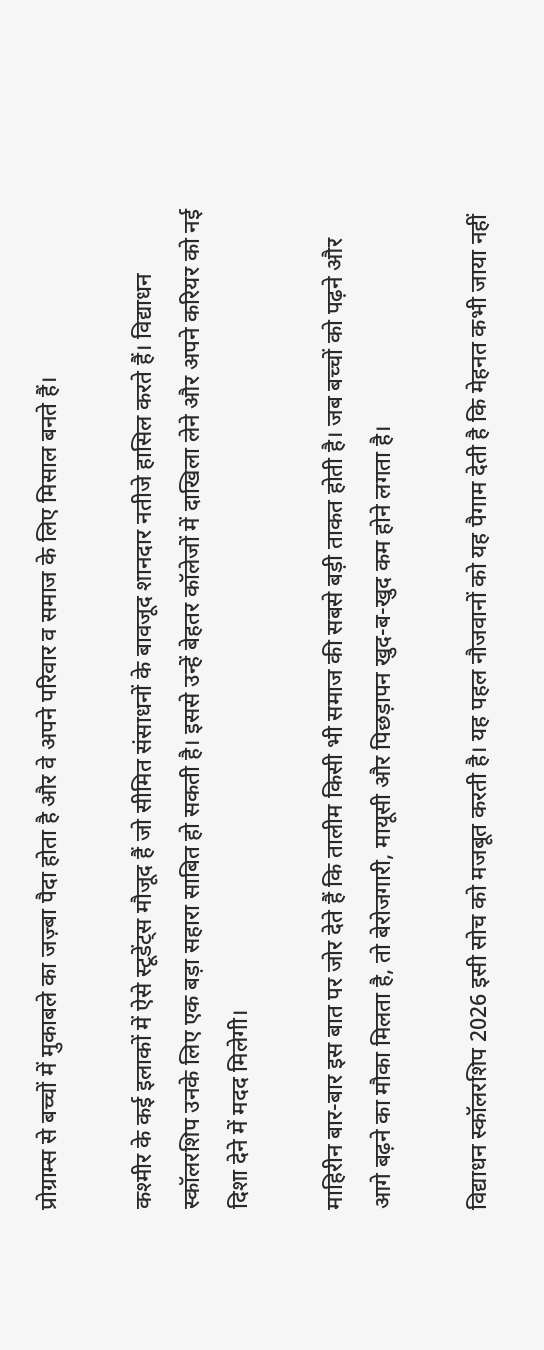प्रोग्राम्स से बच्चों में मुकाबले का जज़्बा पैदा होता है और वे अपने परिवार व समाज के लिए मिसाल बनते हैं।

कश्मीर के कई इलाकों में ऐसे स्टूडेंट्स मौजूद हैं जो सीमित संसाधनों के बावजूद शानदार नतीजे हासिल करते हैं। विद्याधन स्कॉलरशिप उनके लिए एक बड़ा सहारा साबित हो सकती है। इससे उन्हें बेहतर कॉलेजों में दाखिला लेने और अपने करियर को नई दिशा देने में मदद मिलेगी।

माहिरीन बार-बार इस बात पर जोर देते हैं कि तालीम किसी भी समाज की सबसे बड़ी ताकत होती है। जब बच्चों को पढ़ने और आगे बढ़ने का मौका मिलता है, तो बेरोजगारी, मायूसी और पिछड़ापन खुद-ब-खुद कम होने लगता है।

विद्याधन स्कॉलरशिप 2026 इसी सोच को मजबूत करती है। यह पहल नौजवानों को यह पैगाम देती है कि मेहनत कभी जाया नहीं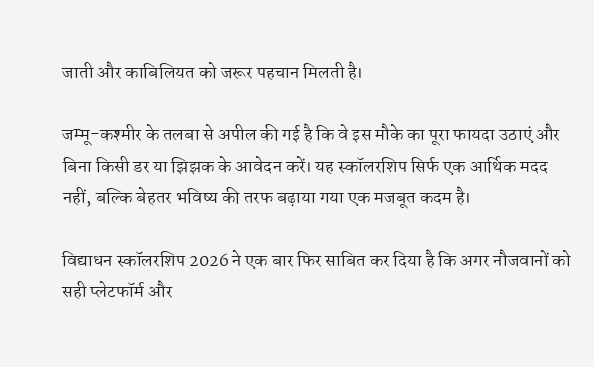जाती और काबिलियत को जरूर पहचान मिलती है।

जम्मू-कश्मीर के तलबा से अपील की गई है कि वे इस मौके का पूरा फायदा उठाएं और बिना किसी डर या झिझक के आवेदन करें। यह स्कॉलरशिप सिर्फ एक आर्थिक मदद नहीं, बल्कि बेहतर भविष्य की तरफ बढ़ाया गया एक मजबूत कदम है।

विद्याधन स्कॉलरशिप 2026 ने एक बार फिर साबित कर दिया है कि अगर नौजवानों को सही प्लेटफॉर्म और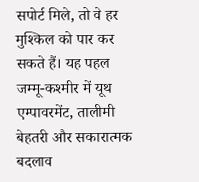सपोर्ट मिले, तो वे हर मुश्किल को पार कर सकते हैं। यह पहल जम्मू-कश्मीर में यूथ एम्पावरमेंट, तालीमी बेहतरी और सकारात्मक बदलाव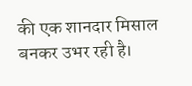की एक शानदार मिसाल बनकर उभर रही है।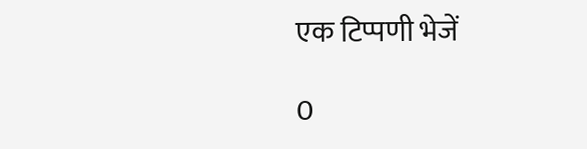एक टिप्पणी भेजें

0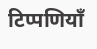टिप्पणियाँ